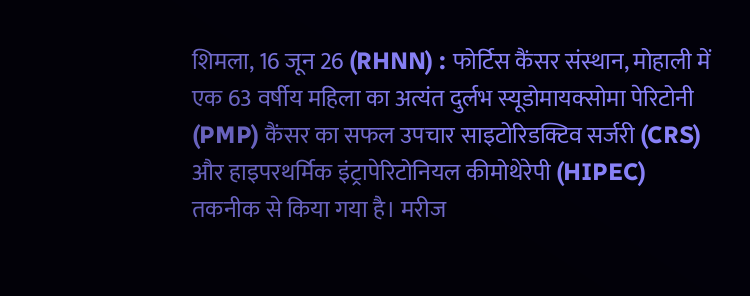शिमला, 16 जून 26 (RHNN) : फोर्टिस कैंसर संस्थान, मोहाली में एक 63 वर्षीय महिला का अत्यंत दुर्लभ स्यूडोमायक्सोमा पेरिटोनी (PMP) कैंसर का सफल उपचार साइटोरिडक्टिव सर्जरी (CRS) और हाइपरथर्मिक इंट्रापेरिटोनियल कीमोथेरेपी (HIPEC) तकनीक से किया गया है। मरीज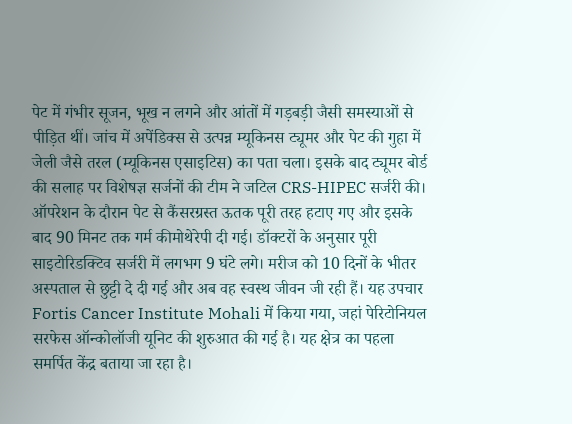पेट में गंभीर सूजन, भूख न लगने और आंतों में गड़बड़ी जैसी समस्याओं से पीड़ित थीं। जांच में अपेंडिक्स से उत्पन्न म्यूकिनस ट्यूमर और पेट की गुहा में जेली जैसे तरल (म्यूकिनस एसाइटिस) का पता चला। इसके बाद ट्यूमर बोर्ड की सलाह पर विशेषज्ञ सर्जनों की टीम ने जटिल CRS-HIPEC सर्जरी की। ऑपरेशन के दौरान पेट से कैंसरग्रस्त ऊतक पूरी तरह हटाए गए और इसके बाद 90 मिनट तक गर्म कीमोथेरेपी दी गई। डॉक्टरों के अनुसार पूरी साइटोरिडक्टिव सर्जरी में लगभग 9 घंटे लगे। मरीज को 10 दिनों के भीतर अस्पताल से छुट्टी दे दी गई और अब वह स्वस्थ जीवन जी रही हैं। यह उपचार Fortis Cancer Institute Mohali में किया गया, जहां पेरिटोनियल सरफेस ऑन्कोलॉजी यूनिट की शुरुआत की गई है। यह क्षेत्र का पहला समर्पित केंद्र बताया जा रहा है।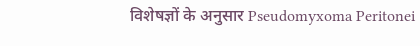विशेषज्ञों के अनुसार Pseudomyxoma Peritonei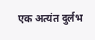एक अत्यंत दुर्लभ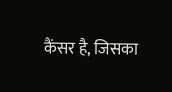कैंसर है, जिसका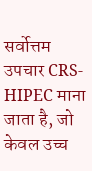सर्वोत्तम उपचार CRS-HIPEC माना जाता है, जो केवल उच्च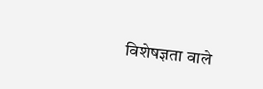विशेषज्ञता वाले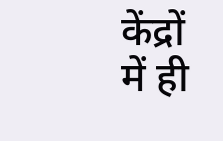केंद्रों में ही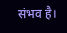संभव है।